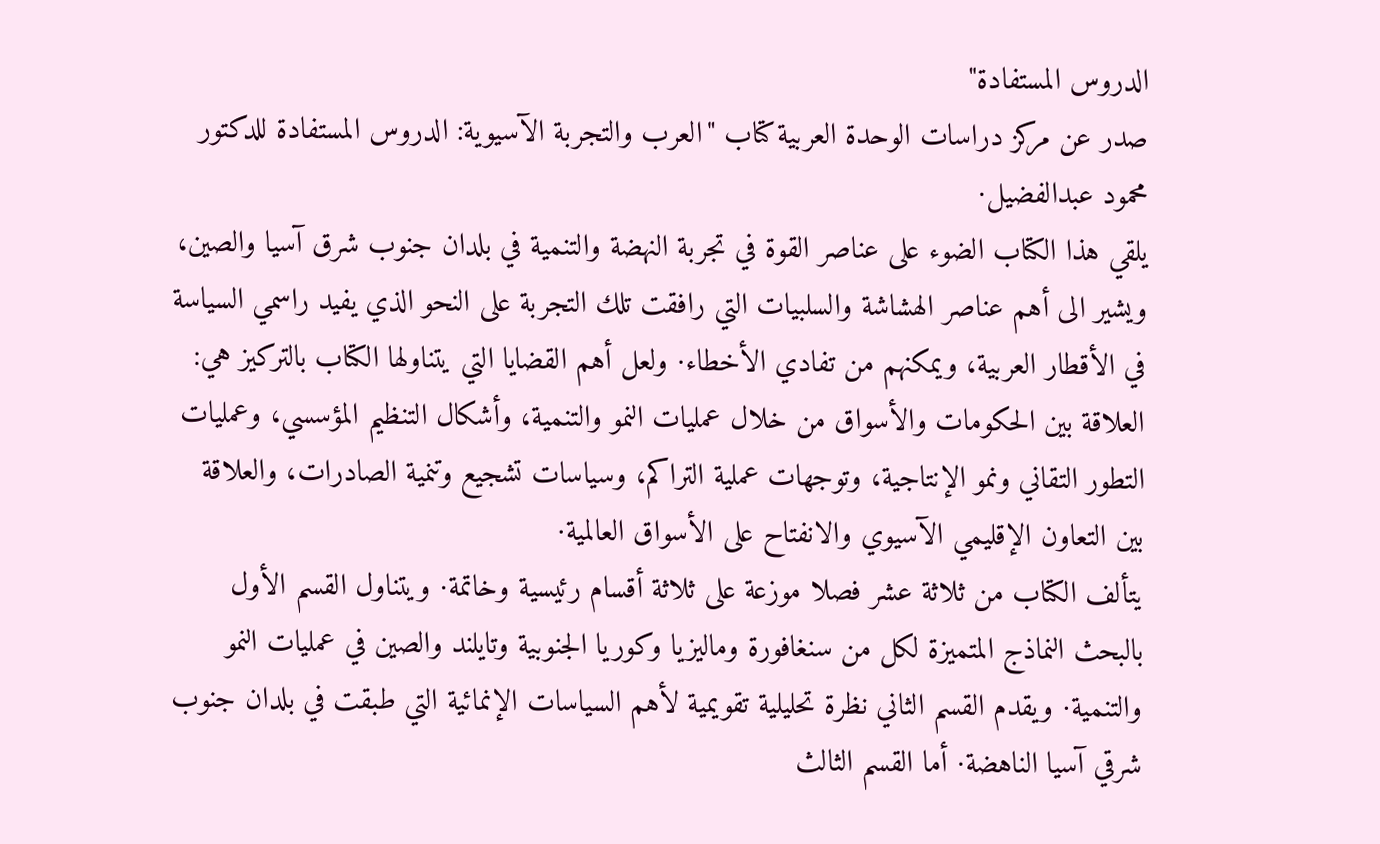الدروس المستفادة"
صدر عن مركز دراسات الوحدة العربية كتاب "العرب والتجربة الآسيوية: الدروس المستفادة للدكتور محمود عبدالفضيل·
يلقي هذا الكتاب الضوء على عناصر القوة في تجربة النهضة والتنمية في بلدان جنوب شرق آسيا والصين، ويشير الى أهم عناصر الهشاشة والسلبيات التي رافقت تلك التجربة على النحو الذي يفيد راسمي السياسة في الأقطار العربية، ويمكنهم من تفادي الأخطاء· ولعل أهم القضايا التي يتناولها الكتاب بالتركيز هي: العلاقة بين الحكومات والأسواق من خلال عمليات النمو والتنمية، وأشكال التنظيم المؤسسي، وعمليات التطور التقاني ونمو الإنتاجية، وتوجهات عملية التراكم، وسياسات تشجيع وتنمية الصادرات، والعلاقة بين التعاون الإقليمي الآسيوي والانفتاح على الأسواق العالمية·
يتألف الكتاب من ثلاثة عشر فصلا موزعة على ثلاثة أقسام رئيسية وخاتمة· ويتناول القسم الأول بالبحث النماذج المتميزة لكل من سنغافورة وماليزيا وكوريا الجنوبية وتايلند والصين في عمليات النمو والتنمية· ويقدم القسم الثاني نظرة تحليلية تقويمية لأهم السياسات الإنمائية التي طبقت في بلدان جنوب شرقي آسيا الناهضة· أما القسم الثالث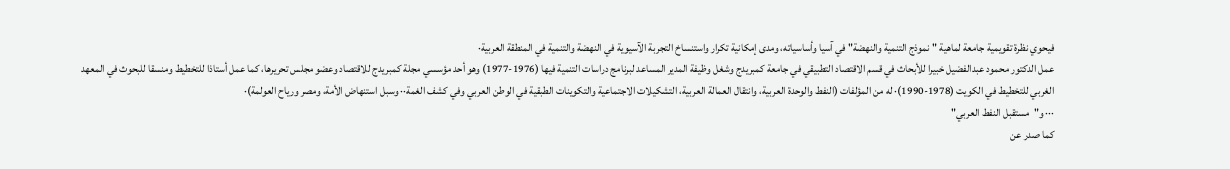فيحوي نظرة تقويمية جامعة لماهية "نموذج التنمية والنهضة" في آسيا وأساسياته، ومدى إمكانية تكرار واستنساخ التجربة الآسيوية في النهضة والتنمية في المنطقة العربية·
عمل الدكتور محمود عبدالفضيل خبيرا للأبحاث في قسم الاقتصاد التطبيقي في جامعة كمبريدج وشغل وظيفة المدير المساعد لبرنامج دراسات التنمية فيها (1976-1977) وهو أحد مؤسسي مجلة كمبريدج للاقتصاد وعضو مجلس تحريرها، كما عمل أستاذا للتخطيط ومنسقا للبحوث في المعهد الغربي للتخطيط في الكويت (1978-1990)· له من المؤلفات (النفط والوحدة العربية، وانتقال العمالة العربية، التشكيلات الاجتماعية والتكوينات الطبقية في الوطن العربي وفي كشف الغمة·· وسبل استنهاض الأمة، ومصر ورياح العولمة)·
··· و"مستقبل النفط العربي"
كما صدر عن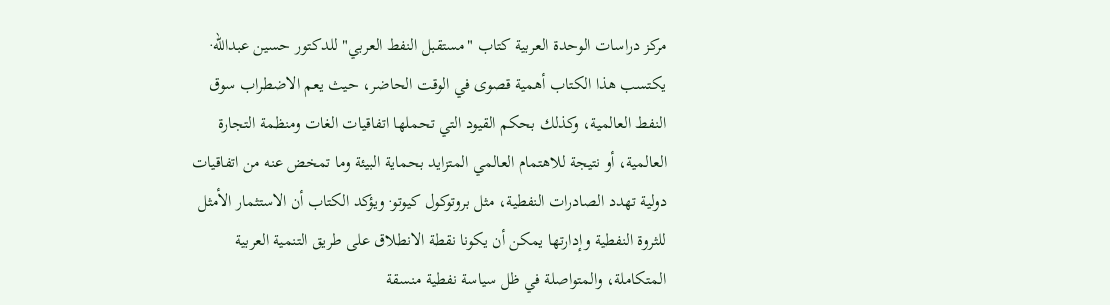مركز دراسات الوحدة العربية كتاب "مستقبل النفط العربي" للدكتور حسين عبدالله· يكتسب هذا الكتاب أهمية قصوى في الوقت الحاضر، حيث يعم الاضطراب سوق النفط العالمية، وكذلك بحكم القيود التي تحملها اتفاقيات الغات ومنظمة التجارة العالمية، أو نتيجة للاهتمام العالمي المتزايد بحماية البيئة وما تمخض عنه من اتفاقيات دولية تهدد الصادرات النفطية، مثل بروتوكول كيوتو· ويؤكد الكتاب أن الاستثمار الأمثل للثروة النفطية وإدارتها يمكن أن يكونا نقطة الانطلاق على طريق التنمية العربية المتكاملة، والمتواصلة في ظل سياسة نفطية منسقة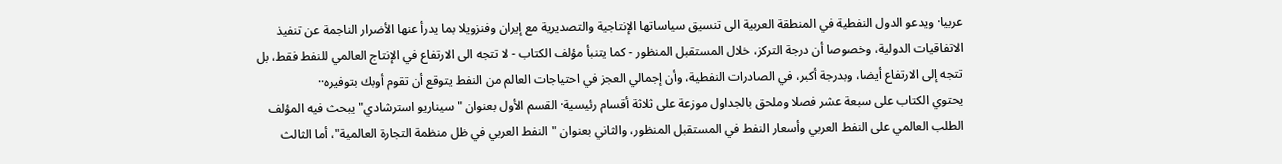عربيا· ويدعو الدول النفطية في المنطقة العربية الى تنسيق سياساتها الإنتاجية والتصديرية مع إيران وفنزويلا بما يدرأ عنها الأضرار الناجمة عن تنفيذ الاتفاقيات الدولية، وخصوصا أن درجة التركز، خلال المستقبل المنظور - كما يتنبأ مؤلف الكتاب - لا تتجه الى الارتفاع في الإنتاج العالمي للنفط فقط، بل تتجه إلى الارتفاع أيضا، وبدرجة أكبر، في الصادرات النفطية، وأن إجمالي العجز في احتياجات العالم من النفط يتوقع أن تقوم أوبك بتوفيره··
يحتوي الكتاب على سبعة عشر فصلا وملحق بالجداول موزعة على ثلاثة أقسام رئيسية· القسم الأول بعنوان "سيناريو استرشادي" يبحث فيه المؤلف الطلب العالمي على النفط العربي وأسعار النفط في المستقبل المنظور، والثاني بعنوان "النفط العربي في ظل منظمة التجارة العالمية"، أما الثالث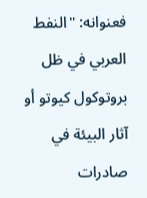فعنوانه: "النفط العربي في ظل بروتوكول كيوتو أو آثار البيئة في صادرات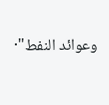وعوائد النفط"·